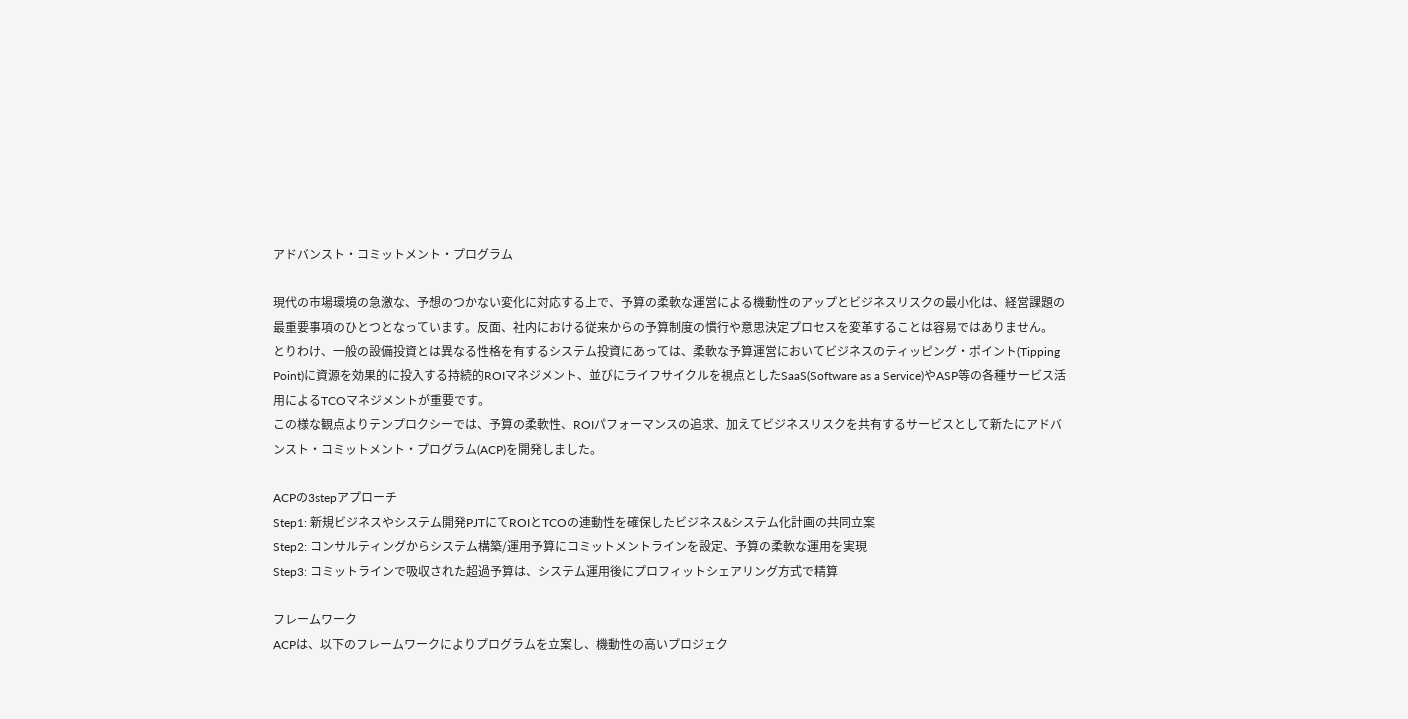アドバンスト・コミットメント・プログラム

現代の市場環境の急激な、予想のつかない変化に対応する上で、予算の柔軟な運営による機動性のアップとビジネスリスクの最小化は、経営課題の最重要事項のひとつとなっています。反面、社内における従来からの予算制度の慣行や意思決定プロセスを変革することは容易ではありません。
とりわけ、一般の設備投資とは異なる性格を有するシステム投資にあっては、柔軟な予算運営においてビジネスのティッピング・ポイント(Tipping Point)に資源を効果的に投入する持続的ROIマネジメント、並びにライフサイクルを視点としたSaaS(Software as a Service)やASP等の各種サービス活用によるTCOマネジメントが重要です。
この様な観点よりテンプロクシーでは、予算の柔軟性、ROIパフォーマンスの追求、加えてビジネスリスクを共有するサービスとして新たにアドバンスト・コミットメント・プログラム(ACP)を開発しました。

ACPの3stepアプローチ
Step1: 新規ビジネスやシステム開発PJTにてROIとTCOの連動性を確保したビジネス&システム化計画の共同立案
Step2: コンサルティングからシステム構築/運用予算にコミットメントラインを設定、予算の柔軟な運用を実現
Step3: コミットラインで吸収された超過予算は、システム運用後にプロフィットシェアリング方式で精算

フレームワーク
ACPは、以下のフレームワークによりプログラムを立案し、機動性の高いプロジェク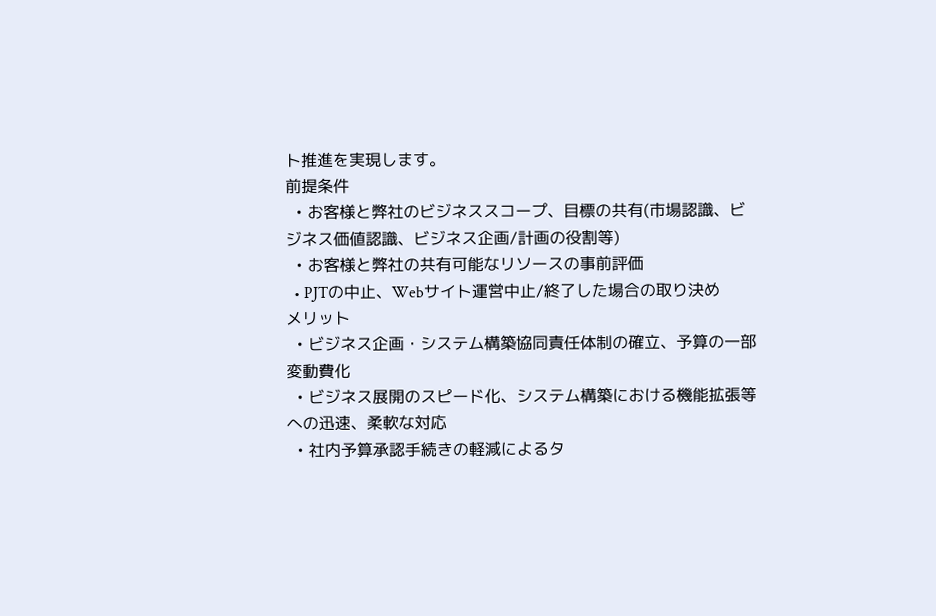ト推進を実現します。
前提条件
  • お客様と弊社のビジネススコープ、目標の共有(市場認識、ビジネス価値認識、ビジネス企画/計画の役割等)
  • お客様と弊社の共有可能なリソースの事前評価
  • PJTの中止、Webサイト運営中止/終了した場合の取り決め
メリット
  • ビジネス企画・システム構築協同責任体制の確立、予算の一部変動費化
  • ビジネス展開のスピード化、システム構築における機能拡張等への迅速、柔軟な対応
  • 社内予算承認手続きの軽減によるタ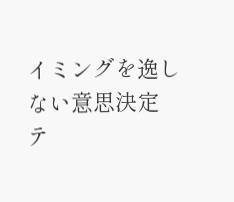イミングを逸しない意思決定
テ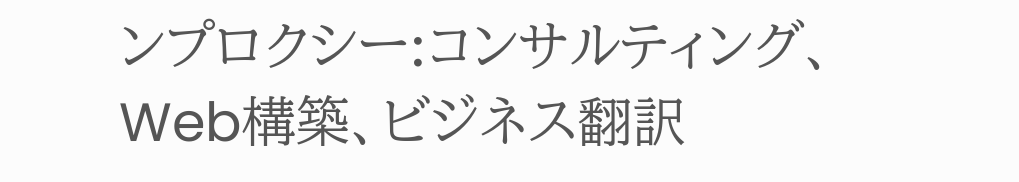ンプロクシー:コンサルティング、Web構築、ビジネス翻訳